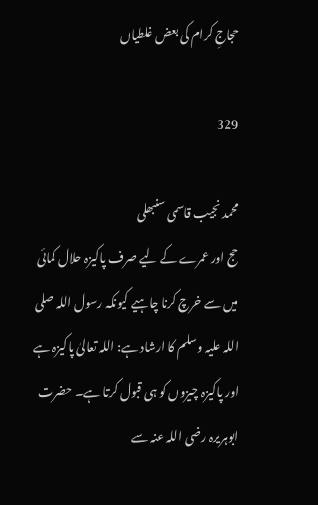حجاجِ کرام کی بعض غلطیاں

329

محمد نجیب قاسمی سنبھلی
حج اور عمرے کے لیے صرف پاکیزہ حلال کمائی میں سے خرچ کرنا چاہیے کیونکہ رسول اللہ صلی اللہ علیہ وسلم کا ارشاد ہے: اللہ تعالیٰ پاکیزہ ہے اور پاکیزہ چیزوں کو ہی قبول کرتا ہے۔ حضرت ابوہریرہ رضی اللہ عنہ سے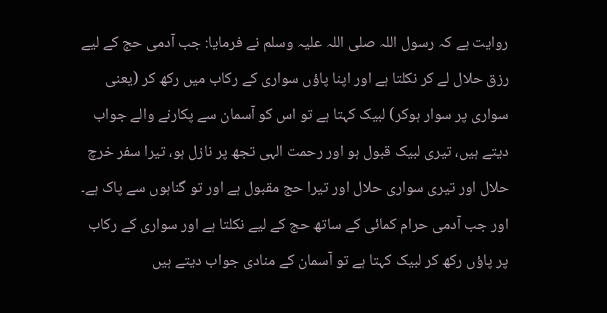روایت ہے کہ رسول اللہ صلی اللہ علیہ وسلم نے فرمایا: جب آدمی حج کے لیے رزق حلال لے کر نکلتا ہے اور اپنا پاؤں سواری کے رکاب میں رکھ کر (یعنی سواری پر سوار ہوکر) لبیک کہتا ہے تو اس کو آسمان سے پکارنے والے جواب دیتے ہیں، تیری لبیک قبول ہو اور رحمت الہی تجھ پر نازل ہو، تیرا سفر خرچ حلال اور تیری سواری حلال اور تیرا حج مقبول ہے اور تو گناہوں سے پاک ہے۔ اور جب آدمی حرام کمائی کے ساتھ حج کے لیے نکلتا ہے اور سواری کے رکاب پر پاؤں رکھ کر لبیک کہتا ہے تو آسمان کے منادی جواب دیتے ہیں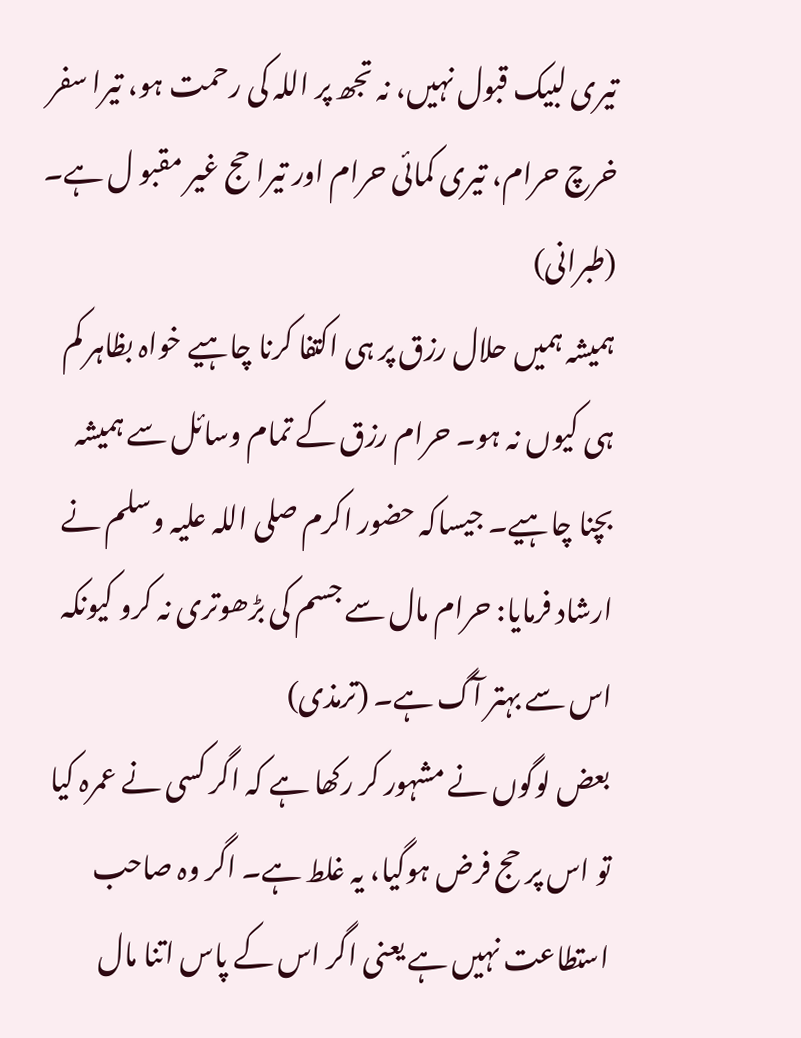تیری لبیک قبول نہیں، نہ تجھ پر اللہ کی رحمت ہو، تیرا سفر خرچ حرام، تیری کمائی حرام اور تیرا حج غیر مقبو ل ہے۔ (طبرانی)
ہمیشہ ہمیں حلال رزق پر ہی اکتفا کرنا چاہیے خواہ بظاہر کم ہی کیوں نہ ہو۔ حرام رزق کے تمام وسائل سے ہمیشہ بچنا چاہیے۔ جیساکہ حضور اکرم صلی اللہ علیہ وسلم نے ارشاد فرمایا: حرام مال سے جسم کی بڑھوتری نہ کرو کیونکہ اس سے بہتر آگ ہے۔ (ترمذی)
بعض لوگوں نے مشہور کر رکھا ہے کہ اگر کسی نے عمرہ کیا تو اس پر حج فرض ہوگیا، یہ غلط ہے۔ اگر وہ صاحب استطاعت نہیں ہے یعنی اگر اس کے پاس اتنا مال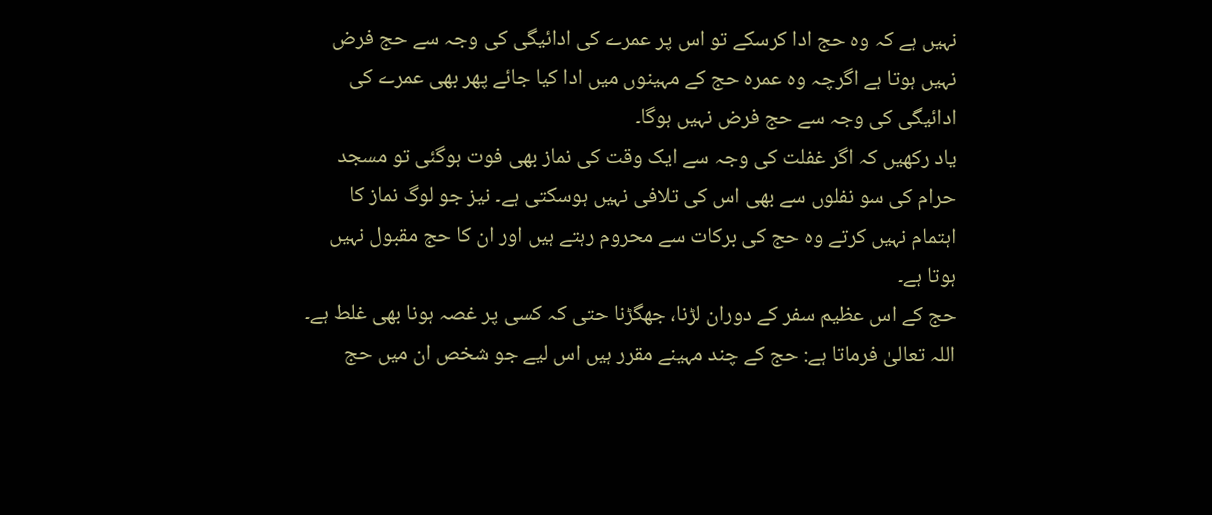نہیں ہے کہ وہ حج ادا کرسکے تو اس پر عمرے کی ادائیگی کی وجہ سے حج فرض نہیں ہوتا ہے اگرچہ وہ عمرہ حج کے مہینوں میں ادا کیا جائے پھر بھی عمرے کی ادائیگی کی وجہ سے حج فرض نہیں ہوگا۔
یاد رکھیں کہ اگر غفلت کی وجہ سے ایک وقت کی نماز بھی فوت ہوگئی تو مسجد حرام کی سو نفلوں سے بھی اس کی تلافی نہیں ہوسکتی ہے۔ نیز جو لوگ نماز کا اہتمام نہیں کرتے وہ حج کی برکات سے محروم رہتے ہیں اور ان کا حج مقبول نہیں ہوتا ہے۔
حج کے اس عظیم سفر کے دوران لڑنا، جھگڑنا حتی کہ کسی پر غصہ ہونا بھی غلط ہے۔ اللہ تعالیٰ فرماتا ہے: حج کے چند مہینے مقرر ہیں اس لیے جو شخص ان میں حج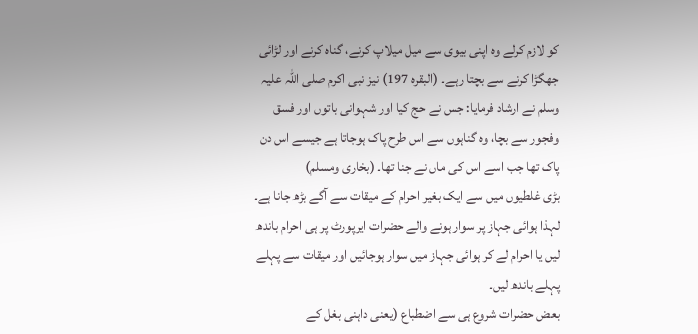کو لازم کرلے وہ اپنی بیوی سے میل میلاپ کرنے، گناہ کرنے اور لڑائی جھگڑا کرنے سے بچتا رہے۔ (البقرہ 197) نیز نبی اکرم صلی اللہ علیہ وسلم نے ارشاد فرمایا: جس نے حج کیا اور شہوانی باتوں اور فسق وفجور سے بچا، وہ گناہوں سے اس طرح پاک ہوجاتا ہے جیسے اس دن پاک تھا جب اسے اس کی ماں نے جنا تھا۔ (بخاری ومسلم)
بڑی غلطیوں میں سے ایک بغیر احرام کے میقات سے آگے بڑھ جانا ہے۔ لہذا ہوائی جہاز پر سوار ہونے والے حضرات ایرپورٹ پر ہی احرام باندھ لیں یا احرام لے کر ہوائی جہاز میں سوار ہوجائیں اور میقات سے پہلے پہلے باندھ لیں۔
بعض حضرات شروع ہی سے اضطباع (یعنی داہنی بغل کے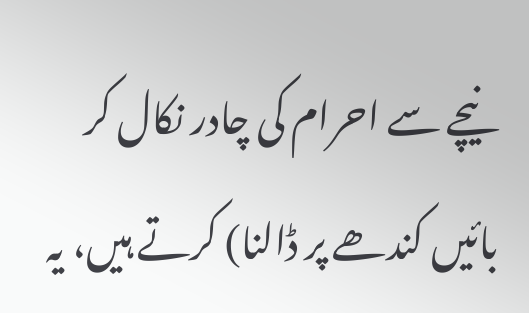نیچے سے احرام کی چادر نکال کر بائیں کندھے پر ڈالنا) کرتے ہیں، یہ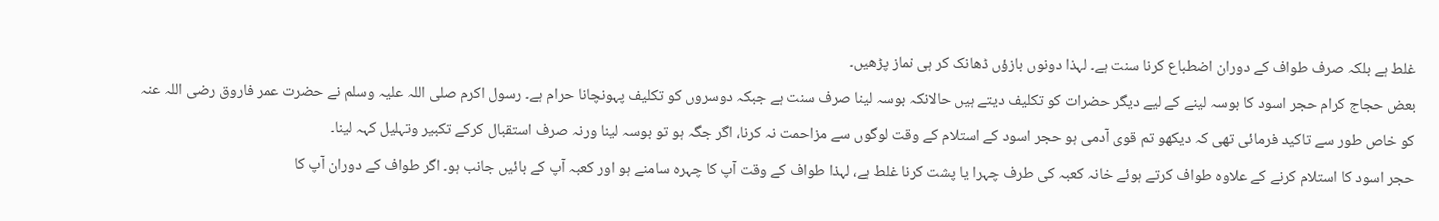غلط ہے بلکہ صرف طواف کے دوران اضطباع کرنا سنت ہے۔ لہذا دونوں بازؤں ڈھانک کر ہی نماز پڑھیں۔
بعض حجاج کرام حجر اسود کا بوسہ لینے کے لیے دیگر حضرات کو تکلیف دیتے ہیں حالانکہ بوسہ لینا صرف سنت ہے جبکہ دوسروں کو تکلیف پہونچانا حرام ہے۔ رسول اکرم صلی اللہ علیہ وسلم نے حضرت عمر فاروق رضی اللہ عنہ کو خاص طور سے تاکید فرمائی تھی کہ دیکھو تم قوی آدمی ہو حجر اسود کے استلام کے وقت لوگوں سے مزاحمت نہ کرنا، اگر جگہ ہو تو بوسہ لینا ورنہ صرف استقبال کرکے تکبیر وتہلیل کہہ لینا۔
حجر اسود کا استلام کرنے کے علاوہ طواف کرتے ہوئے خانہ کعبہ کی طرف چہرا یا پشت کرنا غلط ہے، لہذا طواف کے وقت آپ کا چہرہ سامنے ہو اور کعبہ آپ کے بائیں جانب ہو۔ اگر طواف کے دوران آپ کا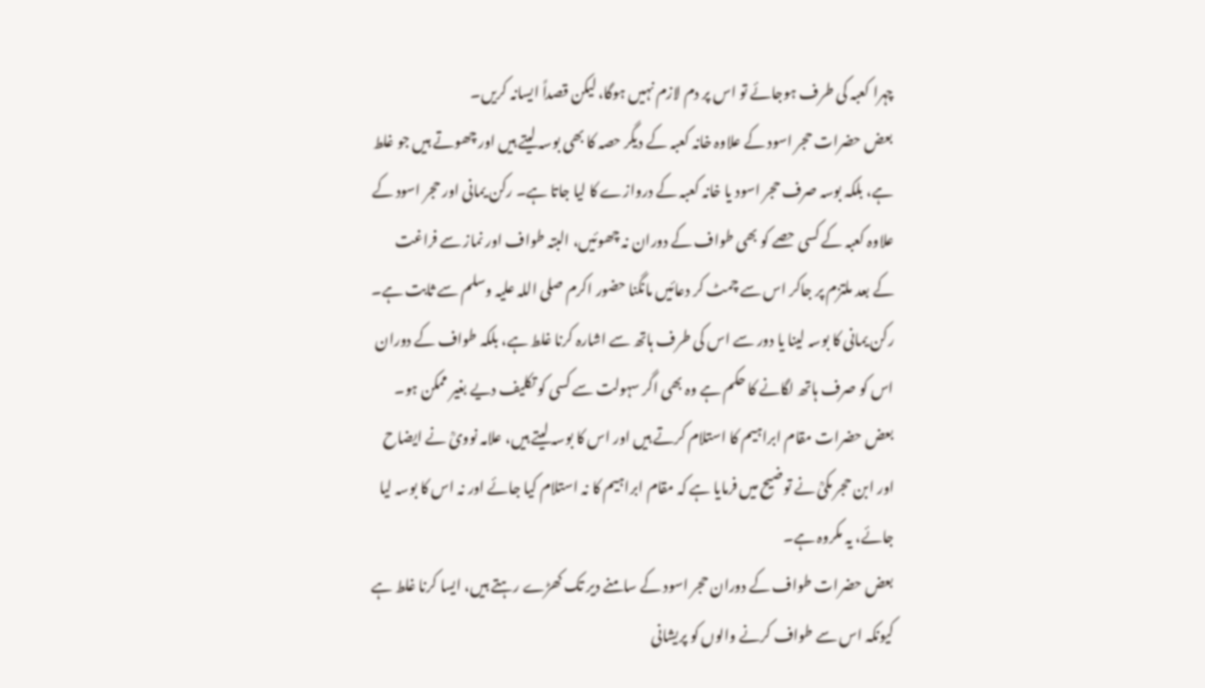چہرا کعبہ کی طرف ہوجائے تو اس پر دم لازم نہیں ہوگا، لیکن قصداً ایسانہ کریں۔
بعض حضرات حجر اسود کے علاوہ خانہ کعبہ کے دیگر حصہ کا بھی بوسہ لیتے ہیں اور چھوتے ہیں جو غلط ہے، بلکہ بوسہ صرف حجر اسود یا خانہ کعبہ کے دروازے کا لیا جاتا ہے۔ رکن یمانی اور حجر اسود کے علاوہ کعبہ کے کسی حصے کو بھی طواف کے دوران نہ چھوئیں، البتہ طواف اور نماز سے فراغت کے بعد ملتزم پر جاکر اس سے چمٹ کر دعائیں مانگنا حضور اکرم صلی اللہ علیہ وسلم سے ثابت ہے۔
رکن یمانی کا بوسہ لینا یا دور سے اس کی طرف ہاتھ سے اشارہ کرنا غلط ہے، بلکہ طواف کے دوران اس کو صرف ہاتھ لگانے کا حکم ہے وہ بھی اگر سہولت سے کسی کو تکلیف دیے بغیر ممکن ہو۔
بعض حضرات مقام ابراہیم کا استلام کرتے ہیں اور اس کا بوسہ لیتے ہیں، علامہ نوویؒ نے ایضاح اور ابن حجر مکیؒ نے توضیح میں فرمایا ہے کہ مقام ابراہیم کا نہ استلام کیا جائے اور نہ اس کا بوسہ لیا جائے، یہ مکروہ ہے۔
بعض حضرات طواف کے دوران حجر اسود کے سامنے دیر تک کھڑے رہتے ہیں، ایسا کرنا غلط ہے کیونکہ اس سے طواف کرنے والوں کو پریشانی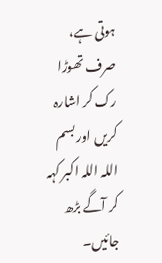ہوتی ہے، صرف تھوڑا رک کر اشارہ کریں اور بسم اللہ اللہ اکبر کہہ کر آگے بڑھ جائیں۔